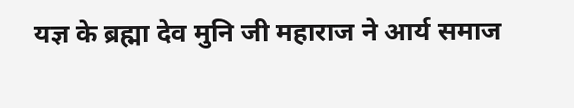यज्ञ के ब्रह्मा देव मुनि जी महाराज ने आर्य समाज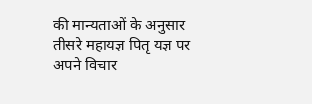की मान्यताओं के अनुसार तीसरे महायज्ञ पितृ यज्ञ पर अपने विचार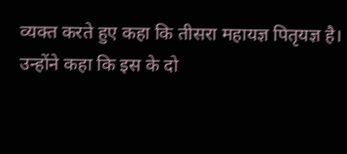व्यक्त करते हुए कहा कि तीसरा महायज्ञ पितृयज्ञ है। उन्होंने कहा कि इस के दो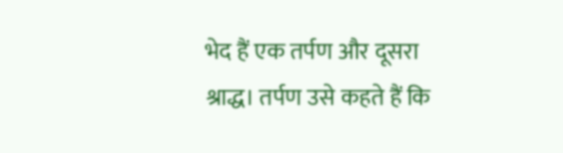भेद हैं एक तर्पण और दूसरा श्राद्ध। तर्पण उसे कहते हैं कि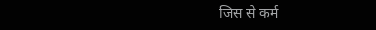जिस से कर्म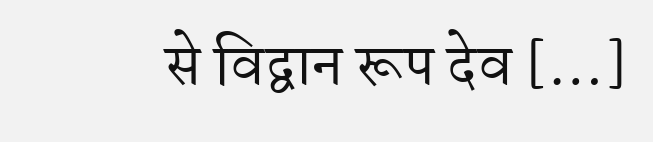से विद्वान रूप देव […]